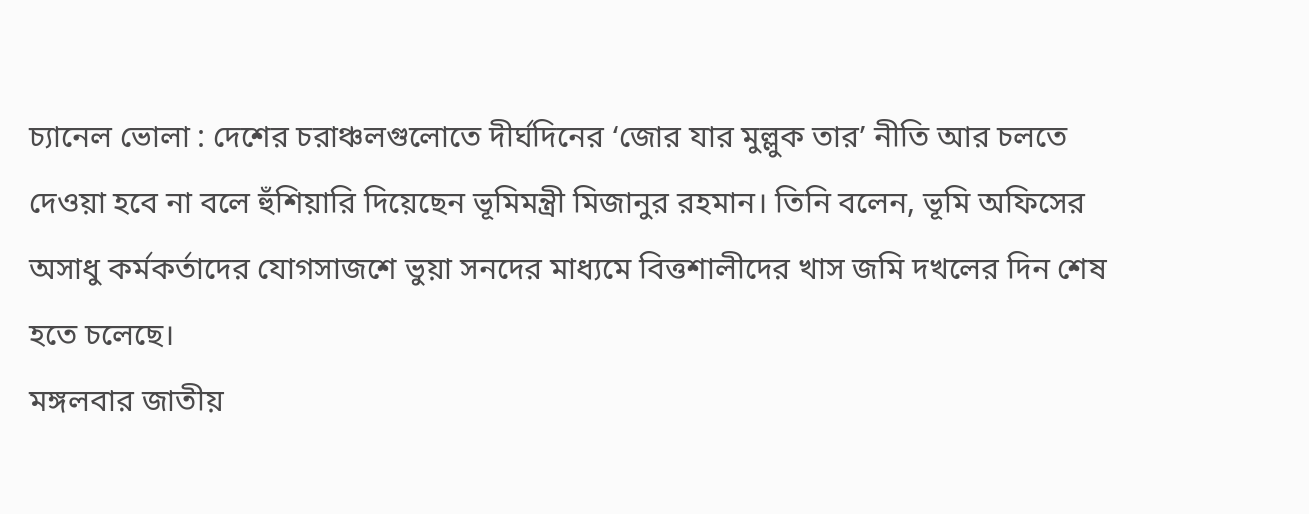চ্যানেল ভোলা : দেশের চরাঞ্চলগুলোতে দীর্ঘদিনের ‘জোর যার মুল্লুক তার’ নীতি আর চলতে দেওয়া হবে না বলে হুঁশিয়ারি দিয়েছেন ভূমিমন্ত্রী মিজানুর রহমান। তিনি বলেন, ভূমি অফিসের অসাধু কর্মকর্তাদের যোগসাজশে ভুয়া সনদের মাধ্যমে বিত্তশালীদের খাস জমি দখলের দিন শেষ হতে চলেছে।
মঙ্গলবার জাতীয়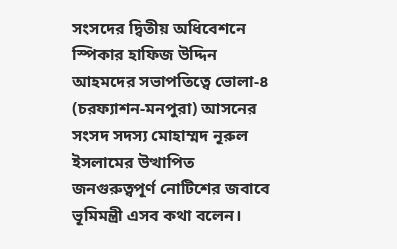সংসদের দ্বিতীয় অধিবেশনে স্পিকার হাফিজ উদ্দিন আহমদের সভাপতিত্বে ভোলা-৪ (চরফ্যাশন-মনপুরা) আসনের সংসদ সদস্য মোহাম্মদ নূরুল ইসলামের উত্থাপিত জনগুরুত্বপূর্ণ নোটিশের জবাবে ভূমিমন্ত্রী এসব কথা বলেন।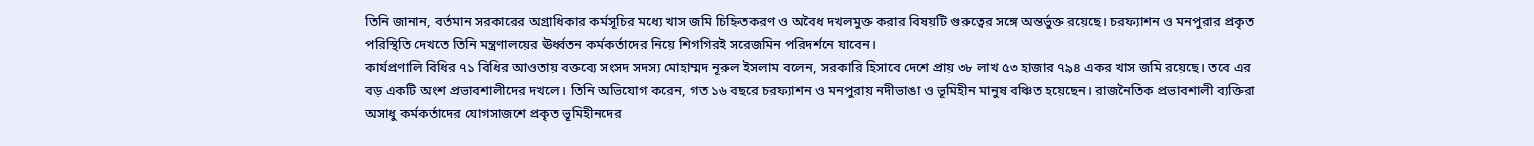তিনি জানান, বর্তমান সরকারের অগ্রাধিকার কর্মসূচির মধ্যে খাস জমি চিহ্নিতকরণ ও অবৈধ দখলমুক্ত করার বিষয়টি গুরুত্বের সঙ্গে অন্তর্ভুক্ত রয়েছে। চরফ্যাশন ও মনপুরার প্রকৃত পরিস্থিতি দেখতে তিনি মন্ত্রণালয়ের ঊর্ধ্বতন কর্মকর্তাদের নিয়ে শিগগিরই সরেজমিন পরিদর্শনে যাবেন।
কার্যপ্রণালি বিধির ৭১ বিধির আওতায় বক্তব্যে সংসদ সদস্য মোহাম্মদ নূরুল ইসলাম বলেন, সরকারি হিসাবে দেশে প্রায় ৩৮ লাখ ৫৩ হাজার ৭৯৪ একর খাস জমি রয়েছে। তবে এর বড় একটি অংশ প্রভাবশালীদের দখলে। তিনি অভিযোগ করেন, গত ১৬ বছরে চরফ্যাশন ও মনপুরায় নদীভাঙা ও ভূমিহীন মানুষ বঞ্চিত হয়েছেন। রাজনৈতিক প্রভাবশালী ব্যক্তিরা অসাধু কর্মকর্তাদের যোগসাজশে প্রকৃত ভূমিহীনদের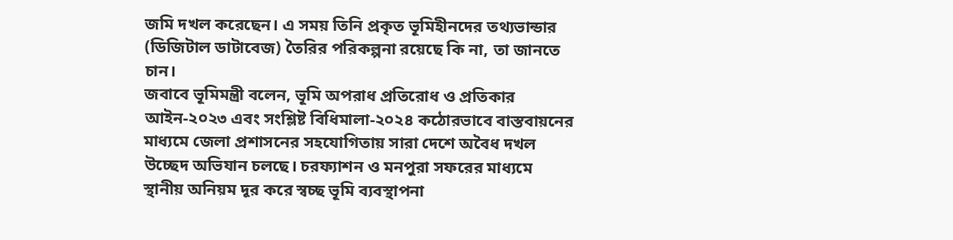জমি দখল করেছেন। এ সময় তিনি প্রকৃত ভূমিহীনদের তথ্যভান্ডার (ডিজিটাল ডাটাবেজ) তৈরির পরিকল্পনা রয়েছে কি না, তা জানতে চান।
জবাবে ভূমিমন্ত্রী বলেন, ভূমি অপরাধ প্রতিরোধ ও প্রতিকার আইন-২০২৩ এবং সংশ্লিষ্ট বিধিমালা-২০২৪ কঠোরভাবে বাস্তবায়নের মাধ্যমে জেলা প্রশাসনের সহযোগিতায় সারা দেশে অবৈধ দখল উচ্ছেদ অভিযান চলছে। চরফ্যাশন ও মনপুরা সফরের মাধ্যমে স্থানীয় অনিয়ম দূর করে স্বচ্ছ ভূমি ব্যবস্থাপনা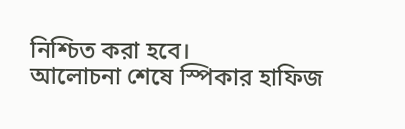নিশ্চিত করা হবে।
আলোচনা শেষে স্পিকার হাফিজ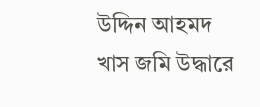উদ্দিন আহমদ খাস জমি উদ্ধারে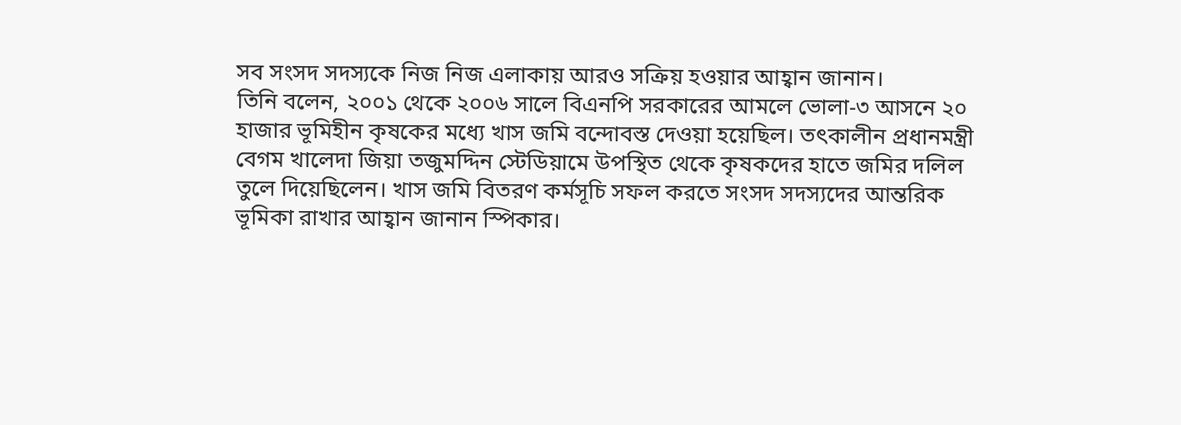সব সংসদ সদস্যকে নিজ নিজ এলাকায় আরও সক্রিয় হওয়ার আহ্বান জানান।
তিনি বলেন, ২০০১ থেকে ২০০৬ সালে বিএনপি সরকারের আমলে ভোলা-৩ আসনে ২০ হাজার ভূমিহীন কৃষকের মধ্যে খাস জমি বন্দোবস্ত দেওয়া হয়েছিল। তৎকালীন প্রধানমন্ত্রী বেগম খালেদা জিয়া তজুমদ্দিন স্টেডিয়ামে উপস্থিত থেকে কৃষকদের হাতে জমির দলিল তুলে দিয়েছিলেন। খাস জমি বিতরণ কর্মসূচি সফল করতে সংসদ সদস্যদের আন্তরিক ভূমিকা রাখার আহ্বান জানান স্পিকার।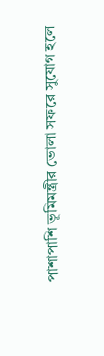পাশাপাশি ভূমিমন্ত্রীর ভোলা সফরে সুযোগ হলে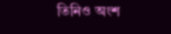তিনিও অংশ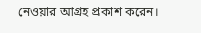নেওয়ার আগ্রহ প্রকাশ করেন।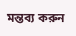মন্তব্য করুন